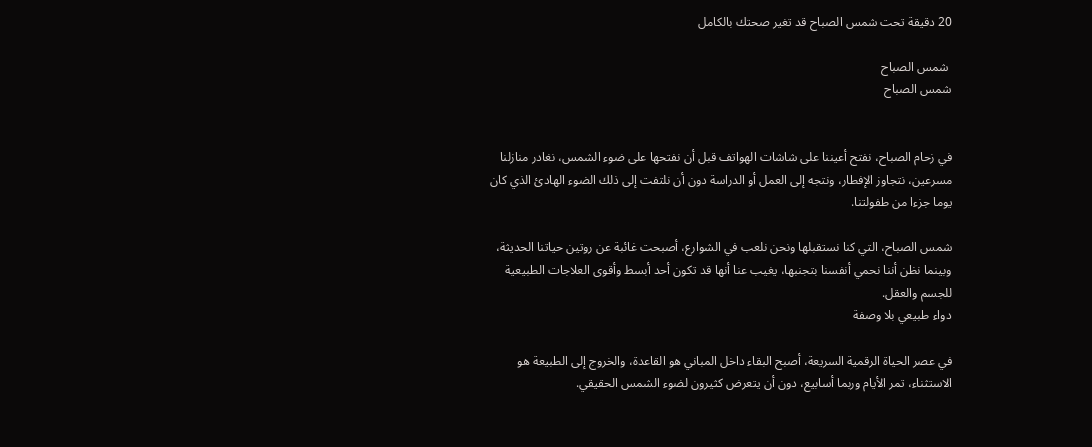20 دقيقة تحت شمس الصباح قد تغير صحتك بالكامل

 شمس الصباح
شمس الصباح


في زحام الصباح، نفتح أعيننا على شاشات الهواتف قبل أن نفتحها على ضوء الشمس، نغادر منازلنا مسرعين، نتجاوز الإفطار، ونتجه إلى العمل أو الدراسة دون أن نلتفت إلى ذلك الضوء الهادئ الذي كان يوما جزءا من طفولتنا.

شمس الصباح، التي كنا نستقبلها ونحن نلعب في الشوارع، أصبحت غائبة عن روتين حياتنا الحديثة، وبينما نظن أننا نحمي أنفسنا بتجنبها، يغيب عنا أنها قد تكون أحد أبسط وأقوى العلاجات الطبيعية للجسم والعقل.
دواء طبيعي بلا وصفة

في عصر الحياة الرقمية السريعة، أصبح البقاء داخل المباني هو القاعدة، والخروج إلى الطبيعة هو الاستثناء، تمر الأيام وربما أسابيع، دون أن يتعرض كثيرون لضوء الشمس الحقيقي.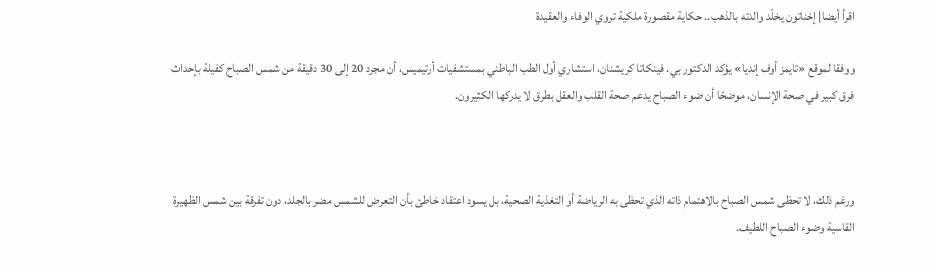اقرأ أيضا| إخناتون يخلّد والدته بالذهب.. حكاية مقصورة ملكية تروي الوفاء والعقيدة

ووفقا لموقع «تايمز أوف إنديا» يؤكد الدكتور بي. فينكاتا كريشنان، استشاري أول الطب الباطني بمستشفيات أرتيميس، أن مجرد 20 إلى 30 دقيقة من شمس الصباح كفيلة بإحداث فرق كبير في صحة الإنسان، موضحًا أن ضوء الصباح يدعم صحة القلب والعقل بطرق لا يدركها الكثيرون.



ورغم ذلك، لا تحظى شمس الصباح بالاهتمام ذاته الذي تحظى به الرياضة أو التغذية الصحية، بل يسود اعتقاد خاطئ بأن التعرض للشمس مضر بالجلد، دون تفرقة بين شمس الظهيرة القاسية وضوء الصباح اللطيف.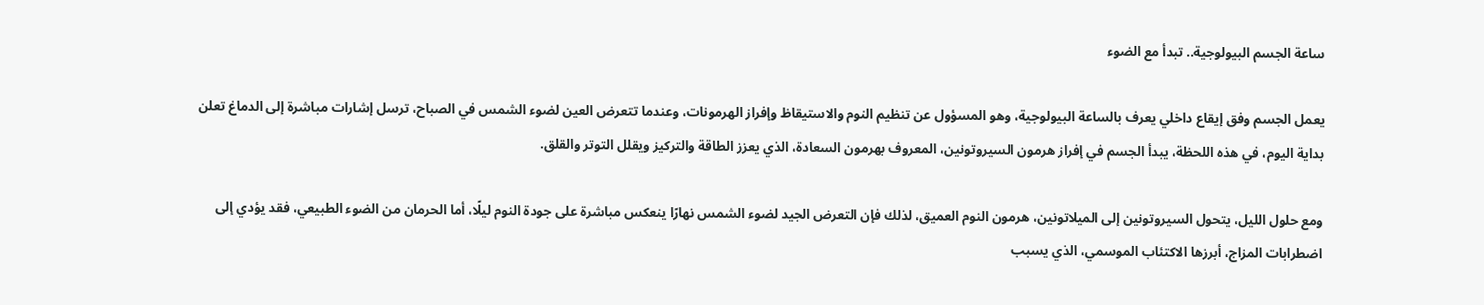ساعة الجسم البيولوجية.. تبدأ مع الضوء

يعمل الجسم وفق إيقاع داخلي يعرف بالساعة البيولوجية، وهو المسؤول عن تنظيم النوم والاستيقاظ وإفراز الهرمونات، وعندما تتعرض العين لضوء الشمس في الصباح، ترسل إشارات مباشرة إلى الدماغ تعلن بداية اليوم، في هذه اللحظة، يبدأ الجسم في إفراز هرمون السيروتونين، المعروف بهرمون السعادة، الذي يعزز الطاقة والتركيز ويقلل التوتر والقلق.

ومع حلول الليل، يتحول السيروتونين إلى الميلاتونين، هرمون النوم العميق، لذلك فإن التعرض الجيد لضوء الشمس نهارًا ينعكس مباشرة على جودة النوم ليلًا، أما الحرمان من الضوء الطبيعي، فقد يؤدي إلى اضطرابات المزاج، أبرزها الاكتئاب الموسمي، الذي يسبب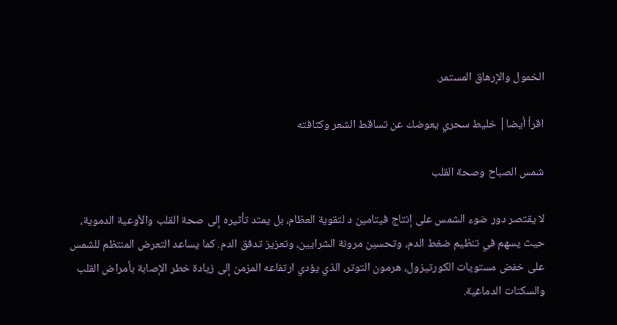الخمول والإرهاق المستمر.

اقرأ أيضا| خليط سحري يعوضك عن تساقط الشعر وكثافته

شمس الصباح وصحة القلب

لا يقتصر دور ضوء الشمس على إنتاج فيتامين د لتقوية العظام، بل يمتد تأثيره إلى صحة القلب والأوعية الدموية، حيث يسهم في تنظيم ضغط الدم، وتحسين مرونة الشرايين، وتعزيز تدفق الدم. كما يساعد التعرض المنتظم للشمس على خفض مستويات الكورتيزول، هرمون التوتر، الذي يؤدي ارتفاعه المزمن إلى زيادة خطر الإصابة بأمراض القلب والسكتات الدماغية.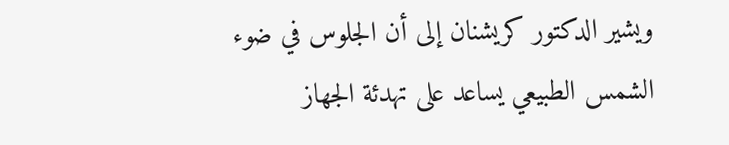ويشير الدكتور كريشنان إلى أن الجلوس في ضوء الشمس الطبيعي يساعد على تهدئة الجهاز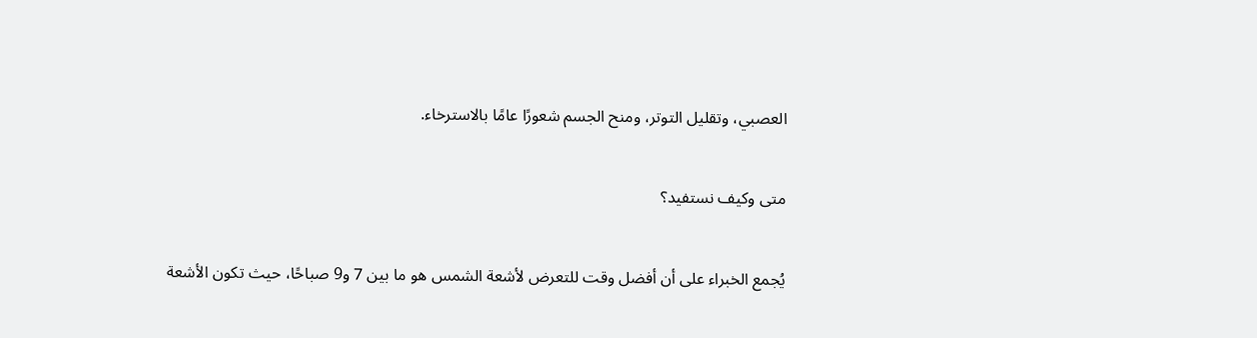العصبي، وتقليل التوتر، ومنح الجسم شعورًا عامًا بالاسترخاء.

متى وكيف نستفيد؟

يُجمع الخبراء على أن أفضل وقت للتعرض لأشعة الشمس هو ما بين 7 و9 صباحًا، حيث تكون الأشعة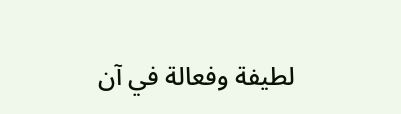لطيفة وفعالة في آن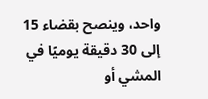واحد، وينصح بقضاء 15 إلى 30 دقيقة يوميًا في المشي أو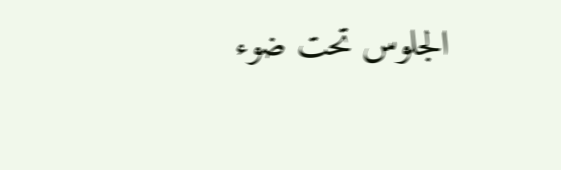الجلوس تحت ضوء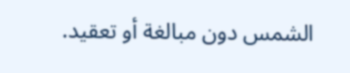الشمس دون مبالغة أو تعقيد.